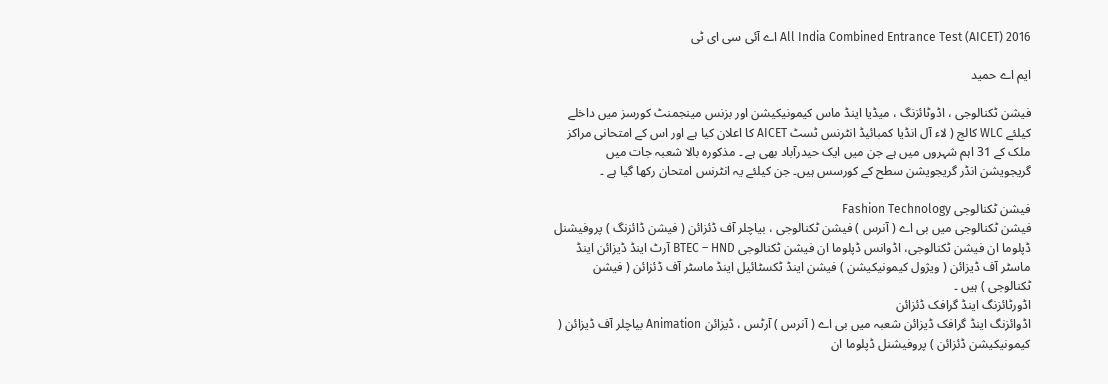All India Combined Entrance Test (AICET) 2016 اے آئی سی ای ٹی

ایم اے حمید

فیشن ٹکنالوجی ، اڈوٹائزنگ ، میڈیا اینڈ ماس کیمونیکیشن اور بزنس مینجمنٹ کورسز میں داخلے کیلئے WLC کالج ( لاء آل انڈیا کمبائیڈ انٹرنس ٹسٹ AICET کا اعلان کیا ہے اور اس کے امتحانی مراکز ملک کے 31 اہم شہروں میں ہے جن میں ایک حیدرآباد بھی ہے ۔ مذکورہ بالا شعبہ جات میں گریجویشن انڈر گریجویشن سطح کے کورسس ہیں۔ جن کیلئے یہ انٹرنس امتحان رکھا گیا ہے ۔

فیشن ٹکنالوجی Fashion Technology
فیشن ٹکنالوجی میں بی اے ( آنرس ) فیشن ٹکنالوجی ، بیاچلر آف ڈئزائن ( فیشن ڈائزنگ ) پروفیشنل ڈپلوما ان فیشن ٹکنالوجی، اڈوانس ڈپلوما ان فیشن ٹکنالوجی BTEC – HND آرٹ اینڈ ڈیزائن اینڈ ماسٹر آف ڈیزائن ( ویژول کیمونیکیشن ) فیشن اینڈ ٹکسٹائیل اینڈ ماسٹر آف ڈئزائن ( فیشن ٹکنالوجی ) ہیں ۔
اڈورٹائزنگ اینڈ گرافک ڈئزائن
اڈوائزنگ اینڈ گرافک ڈیزائن شعبہ میں بی اے ( آنرس ) آرٹس ، ڈیزائن Animation بیاچلر آف ڈیزائن ( کیمونیکیشن ڈئزائن ) پروفیشنل ڈپلوما ان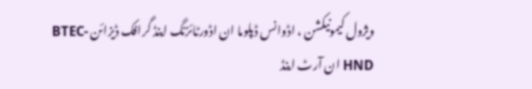ویژول کیمونیکشن ، اڈوانس ڈپلوما ان اڈورٹائزنگ اینڈ گرافک ڈیزائن BTEC-HND ان آرٹ اینڈ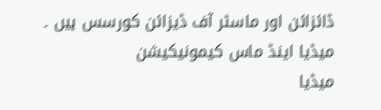ڈائزائن اور ماسٹر آف ڈیزائن کورسس ہیں ۔
میڈیا اینڈ ماس کیمونیکیشن
میڈیا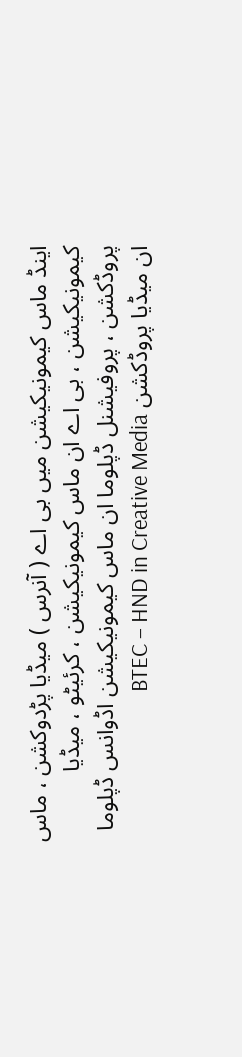اینڈ ماس کیمونیکیشن میں بی اے ( آنرس ) میڈیا پڑدوکشن ، ماس کیمونیکیشن ، بی اے ان ماس کیمونیکیشن ، کرئیٹو ، میڈیا پروڈکشن ، پروفیشنل ڈپلوما ان ماس کیمونیکیشن اڈوانس ڈپلوما ان میڈیا پروڈکشن BTEC – HND in Creative Media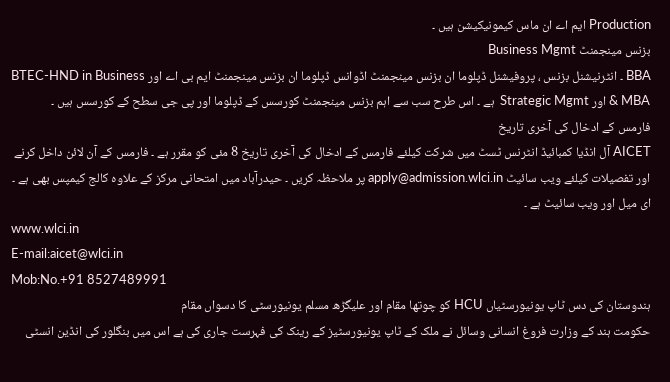Production ایم اے ان ماس کیمونیکیشن ہیں ۔
بزنس مینجمنٹ Business Mgmt
BBA ۔ انٹرنیشنل بزنس ، پروفیشنل ڈپلوما ان بزنس مینجمنٹ اڈوانس ڈپلوما ان بزنس مینجمنٹ ایم بی اے اور BTEC-HND in Business & MBA اور Strategic Mgmt  ہے ۔ اس طرح سب سے اہم بزنس مینجمنٹ کورسس کے ڈپلوما اور پی جی سطح کے کورسس ہیں ۔
فارمس کے ادخال کی آخری تاریخ
AICET آل انڈیا کمبائیڈ انٹرنس ٹسٹ میں شرکت کیلئے فارمس کے ادخال کی آخری تاریخ 8 مئی کو مقرر ہے ۔ فارمس کے آن لائن داخل کرنے اور تفصیلات کیلئے ویب سائیٹ apply@admission.wlci.in پر ملاحظہ کریں ۔ حیدرآباد میں امتحانی مرکز کے علاوہ کالج کیمپس بھی ہے ۔ ای میل اور ویب سائیٹ ہے ۔
www.wlci.in
E-mail:aicet@wlci.in
Mob:No.+91 8527489991
ہندوستان کی دس ٹاپ یونیورسٹیاں HCU کو چوتھا مقام اور علیگڑھ مسلم یونیورسٹی کا دسواں مقام
حکومت ہند کے وزارت فروغ انسانی وسائل نے ملک کے ٹاپ یونیورسٹیز کے رینک کی فہرست جاری کی ہے اس میں بنگلور کی انڈین انسٹی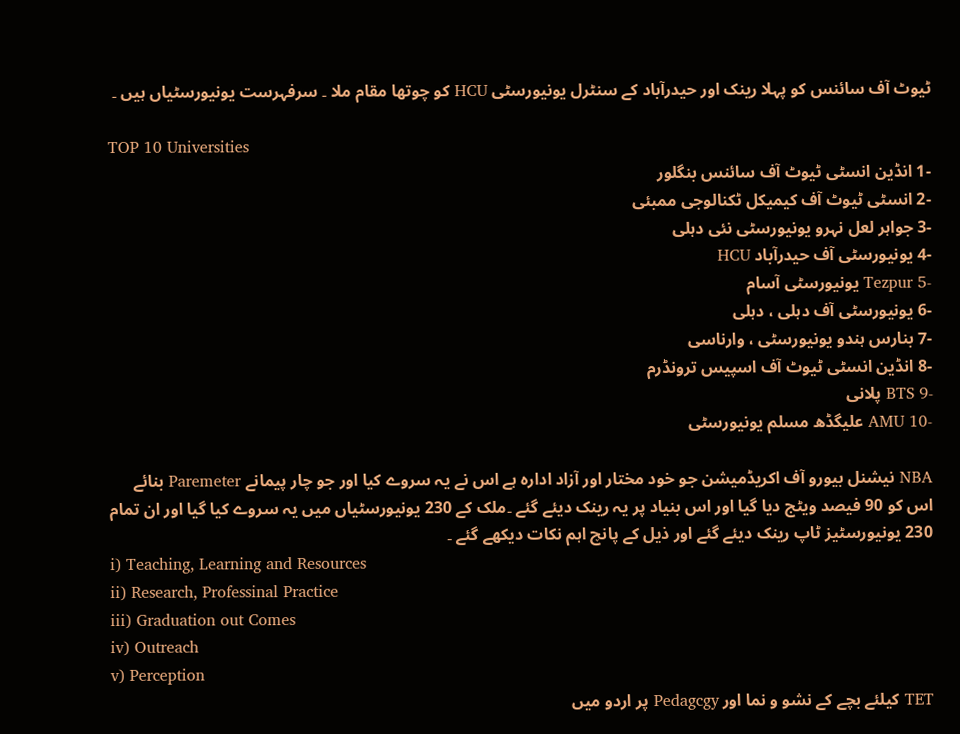ٹیوٹ آف سائنس کو پہلا رینک اور حیدرآباد کے سنٹرل یونیورسٹی HCU کو چوتھا مقام ملا ۔ سرفہرست یونیورسٹیاں ہیں ۔

TOP 10 Universities
-1 انڈین انسٹی ٹیوٹ آف سائنس بنگلور
-2 انسٹی ٹیوٹ آف کیمیکل ٹکنالوجی ممبئی
-3 جواہر لعل نہرو یونیورسٹی نئی دہلی
-4 یونیورسٹی آف حیدرآباد HCU
-5 Tezpur یونیورسٹی آسام
-6 یونیورسٹی آف دہلی ، دہلی
-7 بنارس ہندو یونیورسٹی ، وارناسی
-8 انڈین انسٹی ٹیوٹ آف اسپیس ترونڈرم
-9 BTS پلانی
-10 AMU علیگڈھ مسلم یونیورسٹی

NBA نیشنل بیورو آف اکریڈمیشن جو خود مختار اور آزاد ادارہ ہے اس نے یہ سروے کیا اور جو چار پیمانے Paremeter بنائے اس کو 90 فیصد ویٹج دیا گیا اور اس بنیاد پر یہ رینک دیئے گئے ۔ملک کے 230 یونیورسٹیاں میں یہ سروے کیا گیا اور ان تمام 230 یونیورسٹیز ٹاپ رینک دیئے گئے اور ذیل کے پانچ اہم نکات دیکھے گئے ۔
i) Teaching, Learning and Resources
ii) Research, Professinal Practice
iii) Graduation out Comes
iv) Outreach
v) Perception
TET کیلئے بچے کے نشو و نما اور Pedagcgy پر اردو میں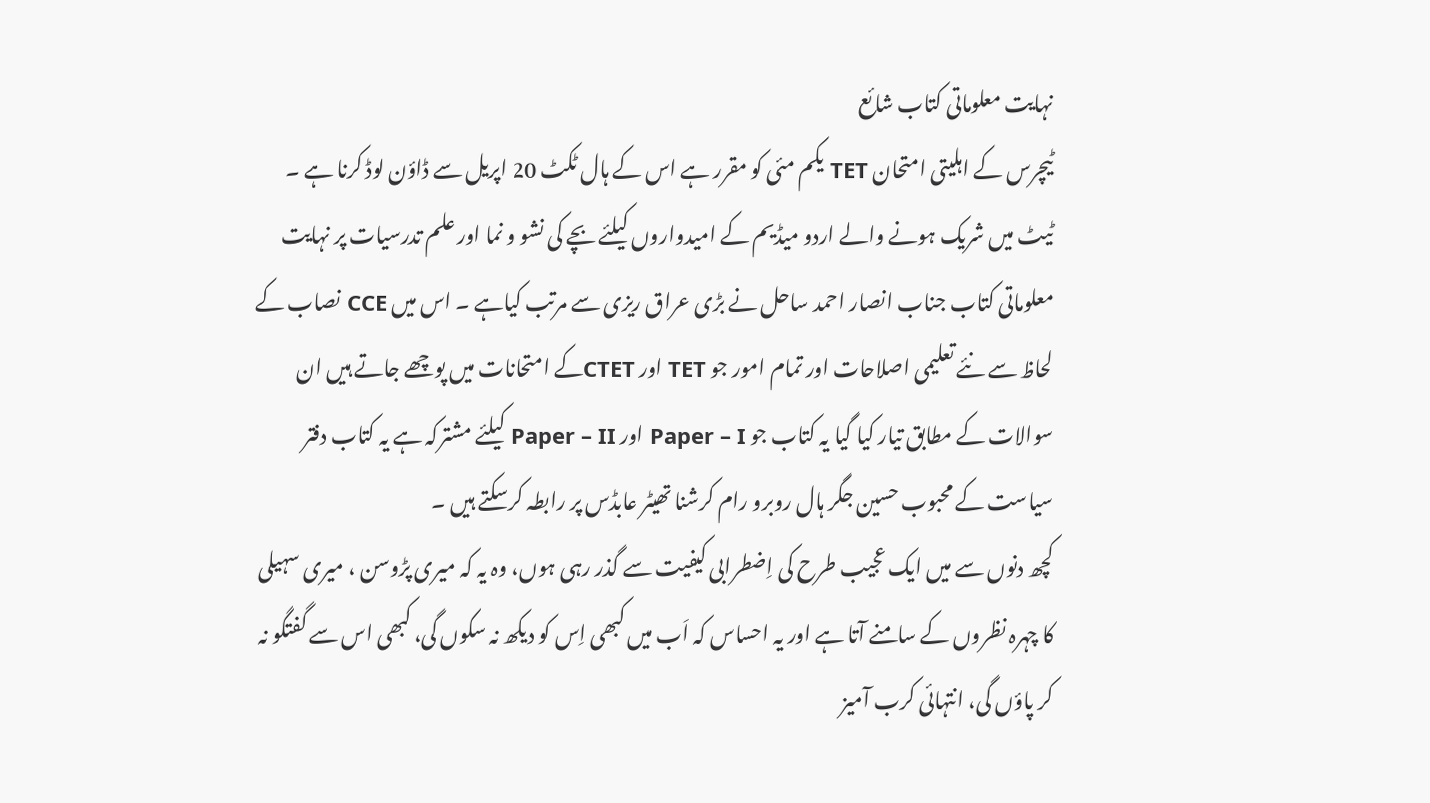نہایت معلوماتی کتاب شائع
ٹیچرس کے اہلیتی امتحان TET یکم مئی کو مقرر ہے اس کے ہال ٹکٹ 20 اپریل سے ڈاؤن لوڈ کرنا ہے ۔ ٹیٹ میں شریک ہونے والے اردو میڈیم کے امیدواروں کیلئے بچے کی نشو و نما اور علم تدرسیات پر نہایت معلوماتی کتاب جناب انصار احمد ساحل نے بڑی عراق ریزی سے مرتب کیاہے ۔ اس میں CCE نصاب کے لحاظ سے نئے تعلیمی اصلاحات اور تمام امور جو TET اور CTETکے امتحانات میں پوچھے جاتے ہیں ان سوالات کے مطابق تیار کیا گیا یہ کتاب جو Paper – I اور Paper – II کیلئے مشترکہ ہے یہ کتاب دفتر سیاست کے محبوب حسین جگر ہال روبرو رام کرشنا تھیٹر عابڈس پر رابطہ کرسکتے ہیں ۔
کچھ دنوں سے میں ایک عجیب طرح کی اِضطرابی کیفیت سے گذر رہی ہوں، وہ یہ کہ میری پڑوسن ، میری سہیلی کا چہرہ نظروں کے سامنے آتا ہے اور یہ احساس کہ اَب میں کبھی اِس کو دیکھ نہ سکوں گی، کبھی اس سے گفتگو نہ کر پاؤں گی، انتہائی کرب آمیز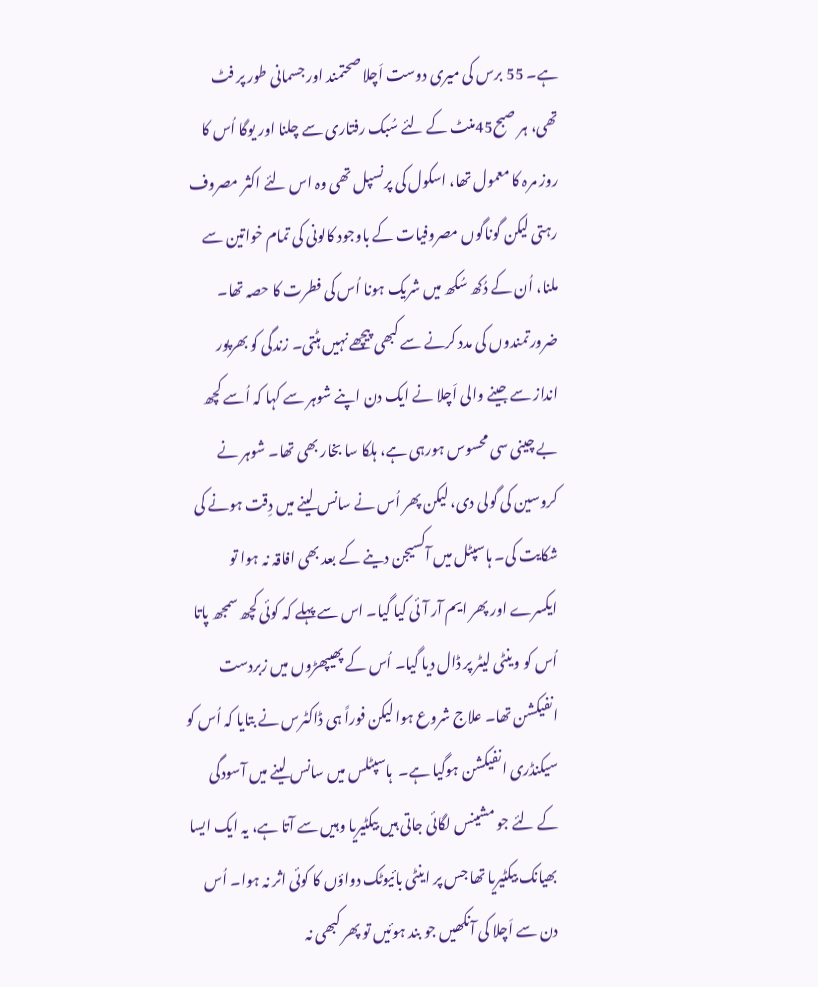ہے۔ 55 برس کی میری دوست اَچلا صحتمند اور جسمانی طور پر فٹ تھی، ہر صبح45منٹ کے لئے سُبک رفتاری سے چلنا اور یوگا اُس کا روز مرہ کا معمول تھا، اسکول کی پرنسپل تھی وہ اس لئے اکثر مصروف رہتی لیکن گوناگوں مصروفیات کے باوجود کالونی کی تمام خواتین سے ملنا، اُن کے دُکھ سُکھ میں شریک ہونا اُس کی فطرت کا حصہ تھا۔ ضرورتمندوں کی مدد کرنے سے کبھی پیچھے نہیں ہٹتی۔ زندگی کو بھرپور انداز سے جینے والی اَچلا نے ایک دن اپنے شوہر سے کہا کہ اُسے کچھ بے چینی سی محسوس ہورہی ہے، ہلکا سا بخار بھی تھا۔ شوہر نے کروسین کی گولی دی، لیکن پھر اُس نے سانس لینے میں دِقت ہونے کی شکایت کی۔ ہاسپٹل میں آکسیجن دینے کے بعد بھی افاقہ نہ ہوا تو ایکسرے اور پھر ایم آر آئی کیا گیا۔ اس سے پہلے کہ کوئی کچھ سمجھ پاتا اُس کو وینٹی لیٹر پر ڈال دیا گیا۔ اُس کے پھیپھڑوں میں زبردست انفیکشن تھا۔ علاج شروع ہوا لیکن فوراً ہی ڈاکٹرس نے بتایا کہ اُس کو سیکنڈری انفیکشن ہوگیا ہے۔  ہاسپٹلس میں سانس لینے میں آسودگی کے لئے جو مشینس لگائی جاتی ہیں بیکٹیریا وہیں سے آتا ہے، یہ ایک ایسا بھیانک بیکٹیریا تھا جس پر اینٹی بائیوٹک دواؤں کا کوئی اثر نہ ہوا۔ اُس دن سے اَچلا کی آنکھیں جو بند ہوئیں تو پھر کبھی نہ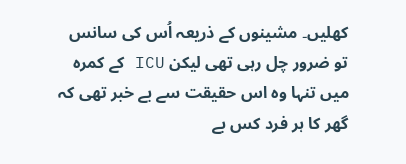کھلیں۔ مشینوں کے ذریعہ اُس کی سانس تو ضرور چل رہی تھی لیکن ICU کے کمرہ میں تنہا وہ اس حقیقت سے بے خبر تھی کہ گھر کا ہر فرد کس بے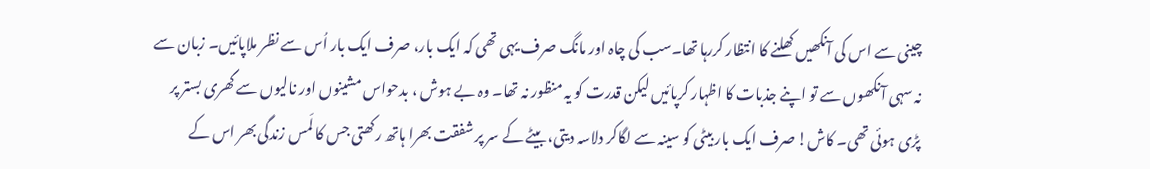چینی سے اس کی آنکھیں کھلنے کا انتظار کررہا تھا۔سب کی چاہ اور مانگ صرف یہی تھی کہ ایک بار، صرف ایک بار اُس سے نظر ملاپائیں۔ زبان سے نہ سہی آنکھوں سے تو اپنے جذبات کا اظہار کرپائیں لیکن قدرت کو یہ منظور نہ تھا۔ وہ بے ہوش ، بدحواس مشینوں اور نالیوں سے گھری بستر پر پڑی ہوئی تھی۔ کاش! صرف ایک بار بیٹی کو سینہ سے لگاکر دلاسہ دیتی، بیٹے کے سر پر شفقت بھرا ہاتھ رکھتی جس کا لَمس زندگی بھر اس کے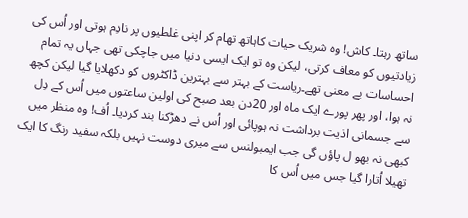ساتھ رہتا۔ کاش! وہ شریک حیات کاہاتھ تھام کر اپنی غلطیوں پر نادِم ہوتی اور اُس کی زیادتیوں کو معاف کرتی، لیکن وہ تو ایک ایسی دنیا میں جاچکی تھی جہاں یہ تمام احساسات بے معنی تھے۔ریاست کے بہتر سے بہترین ڈاکٹروں کو دکھلایا گیا لیکن کچھ نہ ہوا، اور پھر پورے ایک ماہ اور 20دن بعد صبح کی اولین ساعتوں میں اُس کے دِل سے جسمانی اذیت برداشت نہ ہوپائی اور اُس نے دھڑکنا بند کردیا۔ اُف! وہ منظر میں کبھی نہ بھو ل پاؤں گی جب ایمبولنس سے میری دوست نہیں بلکہ سفید رنگ کا ایک تھیلا اُتارا گیا جس میں اُس کا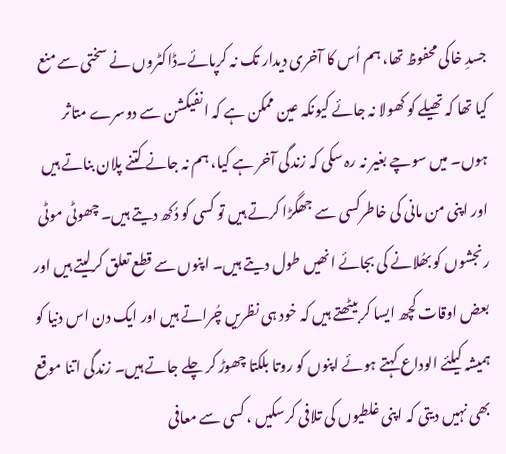جسدِ خاکی محفوظ تھا، ہم اُس کا آخری دیدار تک نہ کرپائے۔ڈاکٹروں نے سختی سے منع کیا تھا کہ تھیلے کو کھولا نہ جائے کیونکہ عین ممکن ہے کہ انفیکشن سے دوسرے متاثر ہوں۔ میں سوچے بغیر نہ رہ سکی کہ زندگی آخر ہے کیا، ہم نہ جانے کتنے پلان بناتے ہیں اور اپنی من مانی کی خاطرکسی سے جھگڑا کرتے ہیں تو کسی کو دُکھ دیتے ہیں۔ چھوٹی موٹی رنجشوں کو بھُلانے کی بجائے انھیں طول دیتے ہیں۔ اپنوں سے قطع تعلق کرلیتے ہیں اور بعض اوقات کچھ ایسا کر بیٹھتے ہیں کہ خود ہی نظریں چُراتے ہیں اور ایک دن اس دنیا کو ہمیشہ کیلئے الوداع کہتے ہوئے اپنوں کو روتا بلکتا چھوڑ کر چلے جاتے ہیں۔ زندگی اتنا موقع بھی نہیں دیتی کہ اپنی غلطیوں کی تلافی کرسکیں ، کسی سے معافی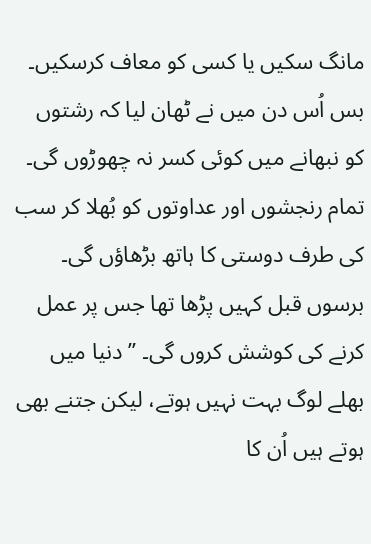مانگ سکیں یا کسی کو معاف کرسکیں۔  بس اُس دن میں نے ٹھان لیا کہ رشتوں کو نبھانے میں کوئی کسر نہ چھوڑوں گی۔ تمام رنجشوں اور عداوتوں کو بُھلا کر سب کی طرف دوستی کا ہاتھ بڑھاؤں گی۔ برسوں قبل کہیں پڑھا تھا جس پر عمل کرنے کی کوشش کروں گی۔ ’’ دنیا میں بھلے لوگ بہت نہیں ہوتے، لیکن جتنے بھی ہوتے ہیں اُن کا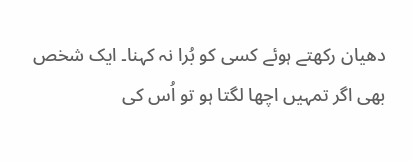دھیان رکھتے ہوئے کسی کو بُرا نہ کہنا۔ ایک شخص بھی اگر تمہیں اچھا لگتا ہو تو اُس کی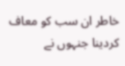خاطر ان سب کو معاف کردینا جنہوں نے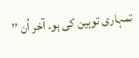تمہاری توہین کی ہو۔ آخر اُن ’’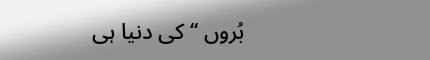بُروں ‘‘ کی دنیا ہی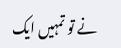نے تو تمہیں ایک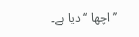’’ اچھا ‘‘ دیا ہے۔